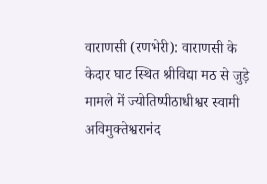वाराणसी (रणभेरी): वाराणसी के केदार घाट स्थित श्रीविद्या मठ से जुड़े मामले में ज्योतिष्पीठाधीश्वर स्वामी अविमुक्तेश्वरानंद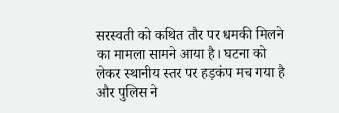सरस्वती को कथित तौर पर धमकी मिलने का मामला सामने आया है। घटना को लेकर स्थानीय स्तर पर हड़कंप मच गया है और पुलिस ने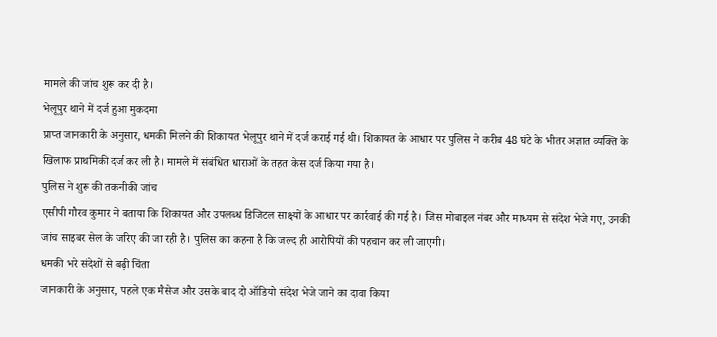मामले की जांच शुरू कर दी है।
भेलूपुर थाने में दर्ज हुआ मुकदमा
प्राप्त जानकारी के अनुसार, धमकी मिलने की शिकायत भेलूपुर थाने में दर्ज कराई गई थी। शिकायत के आधार पर पुलिस ने करीब 48 घंटे के भीतर अज्ञात व्यक्ति के खिलाफ प्राथमिकी दर्ज कर ली है। मामले में संबंधित धाराओं के तहत केस दर्ज किया गया है।
पुलिस ने शुरू की तकनीकी जांच
एसीपी गौरव कुमार ने बताया कि शिकायत और उपलब्ध डिजिटल साक्ष्यों के आधार पर कार्रवाई की गई है। जिस मोबाइल नंबर और माध्यम से संदेश भेजे गए, उनकी जांच साइबर सेल के जरिए की जा रही है। पुलिस का कहना है कि जल्द ही आरोपियों की पहचान कर ली जाएगी।
धमकी भरे संदेशों से बढ़ी चिंता
जानकारी के अनुसार, पहले एक मैसेज और उसके बाद दो ऑडियो संदेश भेजे जाने का दावा किया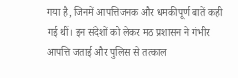गया है, जिनमें आपत्तिजनक और धमकीपूर्ण बातें कही गई थीं। इन संदेशों को लेकर मठ प्रशासन ने गंभीर आपत्ति जताई और पुलिस से तत्काल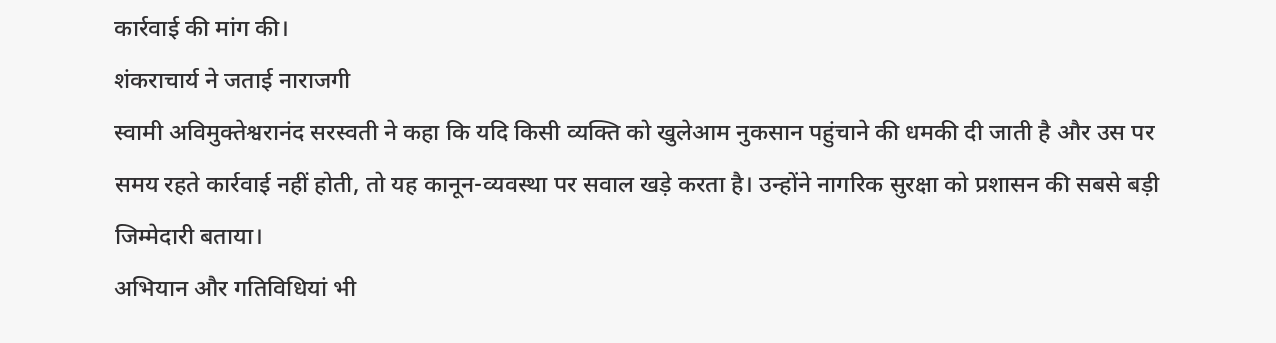कार्रवाई की मांग की।
शंकराचार्य ने जताई नाराजगी
स्वामी अविमुक्तेश्वरानंद सरस्वती ने कहा कि यदि किसी व्यक्ति को खुलेआम नुकसान पहुंचाने की धमकी दी जाती है और उस पर समय रहते कार्रवाई नहीं होती, तो यह कानून-व्यवस्था पर सवाल खड़े करता है। उन्होंने नागरिक सुरक्षा को प्रशासन की सबसे बड़ी जिम्मेदारी बताया।
अभियान और गतिविधियां भी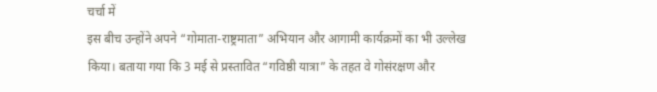चर्चा में
इस बीच उन्होंने अपने “गोमाता-राष्ट्रमाता” अभियान और आगामी कार्यक्रमों का भी उल्लेख किया। बताया गया कि 3 मई से प्रस्तावित “गविष्ठी यात्रा” के तहत वे गोसंरक्षण और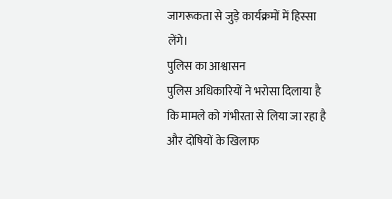जागरूकता से जुड़े कार्यक्रमों में हिस्सा लेंगे।
पुलिस का आश्वासन
पुलिस अधिकारियों ने भरोसा दिलाया है कि मामले को गंभीरता से लिया जा रहा है और दोषियों के खिलाफ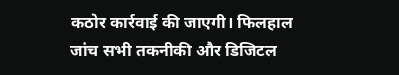कठोर कार्रवाई की जाएगी। फिलहाल जांच सभी तकनीकी और डिजिटल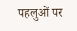पहलुओं पर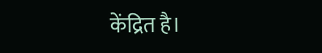केंद्रित है।